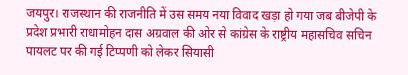जयपुर। राजस्थान की राजनीति में उस समय नया विवाद खड़ा हो गया जब बीजेपी के प्रदेश प्रभारी राधामोहन दास अग्रवाल की ओर से कांग्रेस के राष्ट्रीय महासचिव सचिन पायलट पर की गई टिप्पणी को लेकर सियासी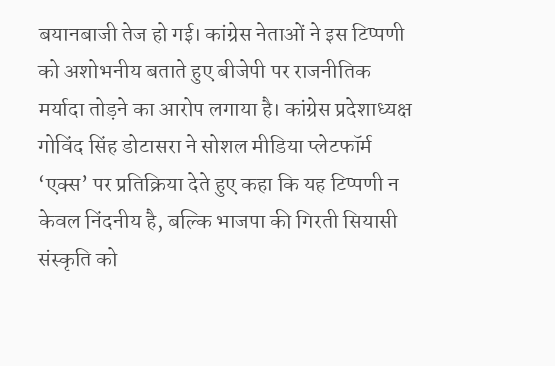बयानबाजी तेज हो गई। कांग्रेस नेताओं ने इस टिप्पणी को अशोभनीय बताते हुए बीजेपी पर राजनीतिक मर्यादा तोड़ने का आरोप लगाया है। कांग्रेस प्रदेशाध्यक्ष गोविंद सिंह डोटासरा ने सोशल मीडिया प्लेटफॉर्म ‘एक्स’ पर प्रतिक्रिया देते हुए कहा कि यह टिप्पणी न केवल निंदनीय है, बल्कि भाजपा की गिरती सियासी संस्कृति को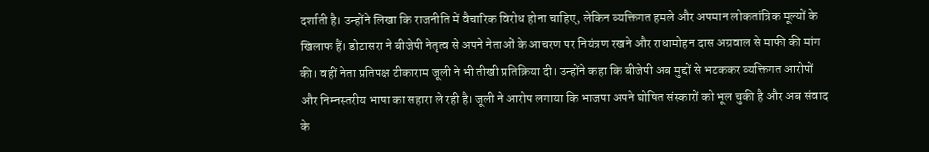दर्शाती है। उन्होंने लिखा कि राजनीति में वैचारिक विरोध होना चाहिए, लेकिन व्यक्तिगत हमले और अपमान लोकतांत्रिक मूल्यों के खिलाफ हैं। डोटासरा ने बीजेपी नेतृत्व से अपने नेताओं के आचरण पर नियंत्रण रखने और राधामोहन दास अग्रवाल से माफी की मांग की। वहीं नेता प्रतिपक्ष टीकाराम जूली ने भी तीखी प्रतिक्रिया दी। उन्होंने कहा कि बीजेपी अब मुद्दों से भटककर व्यक्तिगत आरोपों और निम्नस्तरीय भाषा का सहारा ले रही है। जूली ने आरोप लगाया कि भाजपा अपने घोषित संस्कारों को भूल चुकी है और अब संवाद के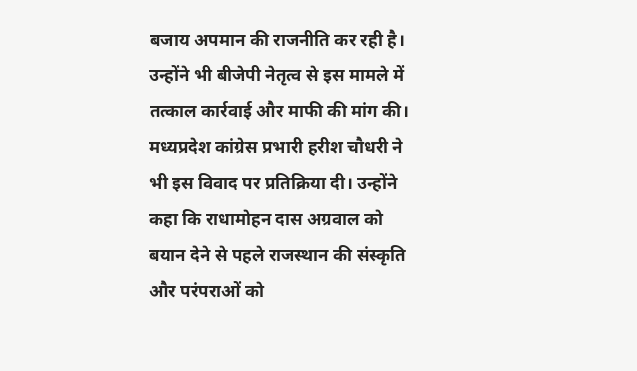बजाय अपमान की राजनीति कर रही है। उन्होंने भी बीजेपी नेतृत्व से इस मामले में तत्काल कार्रवाई और माफी की मांग की। मध्यप्रदेश कांग्रेस प्रभारी हरीश चौधरी ने भी इस विवाद पर प्रतिक्रिया दी। उन्होंने कहा कि राधामोहन दास अग्रवाल को बयान देने से पहले राजस्थान की संस्कृति और परंपराओं को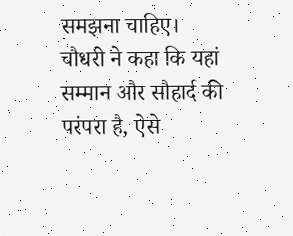समझना चाहिए। चौधरी ने कहा कि यहां सम्मान और सौहार्द की परंपरा है, ऐसे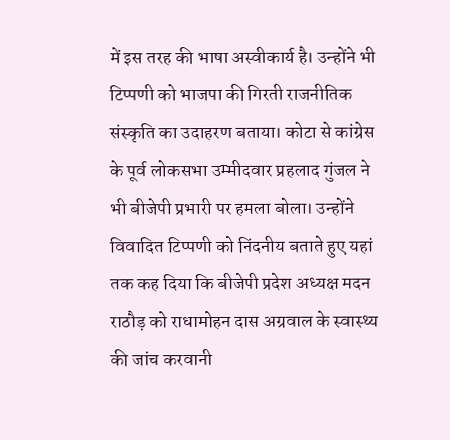में इस तरह की भाषा अस्वीकार्य है। उन्होंने भी टिप्पणी को भाजपा की गिरती राजनीतिक संस्कृति का उदाहरण बताया। कोटा से कांग्रेस के पूर्व लोकसभा उम्मीदवार प्रहलाद गुंजल ने भी बीजेपी प्रभारी पर हमला बोला। उन्होंने विवादित टिप्पणी को निंदनीय बताते हुए यहां तक कह दिया कि बीजेपी प्रदेश अध्यक्ष मदन राठौड़ को राधामोहन दास अग्रवाल के स्वास्थ्य की जांच करवानी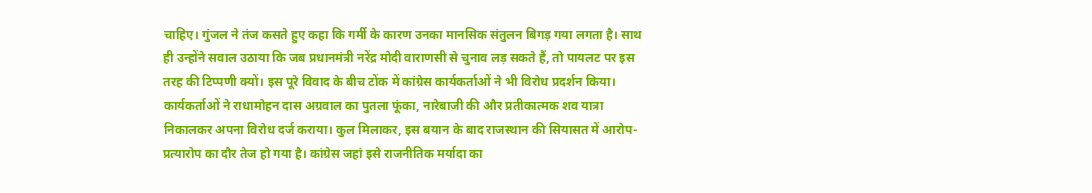चाहिए। गुंजल ने तंज कसते हुए कहा कि गर्मी के कारण उनका मानसिक संतुलन बिगड़ गया लगता है। साथ ही उन्होंने सवाल उठाया कि जब प्रधानमंत्री नरेंद्र मोदी वाराणसी से चुनाव लड़ सकते हैं, तो पायलट पर इस तरह की टिप्पणी क्यों। इस पूरे विवाद के बीच टोंक में कांग्रेस कार्यकर्ताओं ने भी विरोध प्रदर्शन किया। कार्यकर्ताओं ने राधामोहन दास अग्रवाल का पुतला फूंका, नारेबाजी की और प्रतीकात्मक शव यात्रा निकालकर अपना विरोध दर्ज कराया। कुल मिलाकर, इस बयान के बाद राजस्थान की सियासत में आरोप-प्रत्यारोप का दौर तेज हो गया है। कांग्रेस जहां इसे राजनीतिक मर्यादा का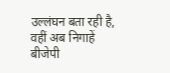उल्लंघन बता रही है, वहीं अब निगाहें बीजेपी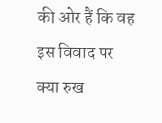की ओर हैं कि वह इस विवाद पर क्या रुख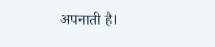अपनाती है।